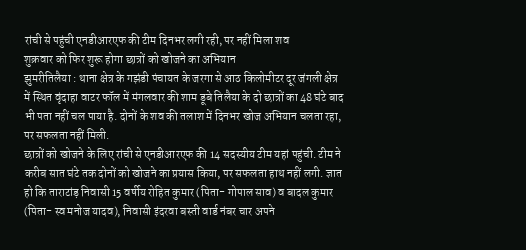रांची से पहुंची एनडीआरएफ की टीम दिनभर लगी रही, पर नहीं मिला शव
शुक्रवार को फिर शुरू होगा छात्रों को खोजने का अभियान
झुमरीतिलैया : थाना क्षेत्र के गझंडी पंचायत के जरगा से आठ किलोमीटर दूर जंगली क्षेत्र में स्थित वृंदाहा वाटर फॉल में मंगलवार की शाम डूबे तिलैया के दो छात्रों का 48 घंटे बाद भी पता नहीं चल पाया है. दोनों के शव की तलाश में दिनभर खोज अभियान चलता रहा, पर सफलता नहीं मिली.
छात्रों को खोजने के लिए रांची से एनडीआरएफ की 14 सदस्यीय टीम यहां पहुंची. टीम ने करीब सात घंटे तक दोनों को खोजने का प्रयास किया, पर सफलता हाथ नहीं लगी. ज्ञात हो कि ताराटांड़ निवासी 15 वर्षीय रोहित कुमार (पिता- गोपाल साव) व बादल कुमार (पिता- स्व मनोज यादव), निवासी इंदरवा बस्ती वार्ड नंबर चार अपने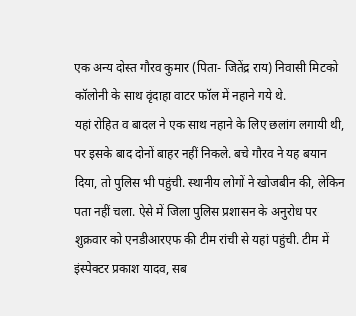एक अन्य दोस्त गौरव कुमार (पिता- जितेंद्र राय) निवासी मिटको कॉलोनी के साथ वृंदाहा वाटर फॉल में नहाने गये थे.
यहां रोहित व बादल ने एक साथ नहाने के लिए छलांग लगायी थी, पर इसके बाद दोनों बाहर नहीं निकले. बचे गौरव ने यह बयान दिया, तो पुलिस भी पहुंची. स्थानीय लोगों ने खोजबीन की, लेकिन पता नहीं चला. ऐसे में जिला पुलिस प्रशासन के अनुरोध पर शुक्रवार को एनडीआरएफ की टीम रांची से यहां पहुंची. टीम में इंस्पेक्टर प्रकाश यादव, सब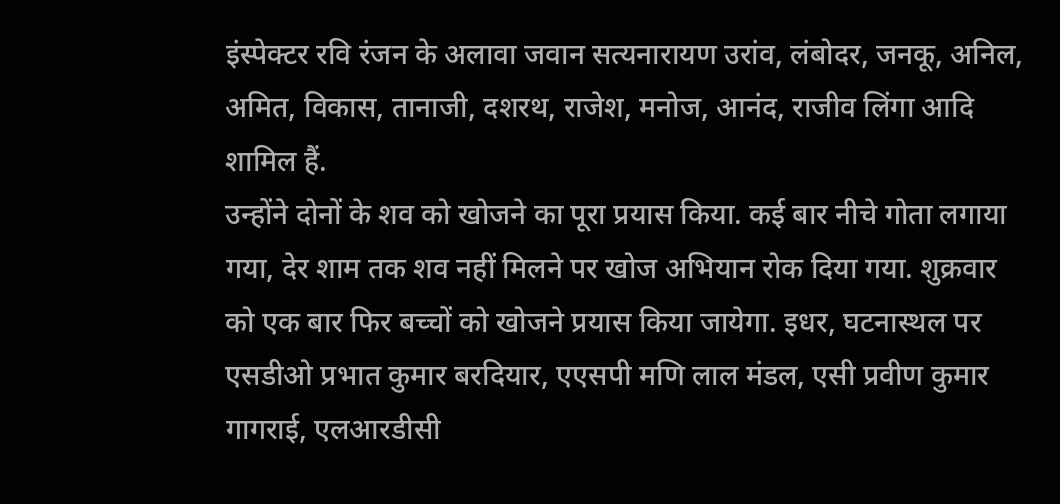इंस्पेक्टर रवि रंजन के अलावा जवान सत्यनारायण उरांव, लंबोदर, जनकू, अनिल, अमित, विकास, तानाजी, दशरथ, राजेश, मनोज, आनंद, राजीव लिंगा आदि शामिल हैं.
उन्होंने दोनों के शव को खोजने का पूरा प्रयास किया. कई बार नीचे गोता लगाया गया, देर शाम तक शव नहीं मिलने पर खोज अभियान रोक दिया गया. शुक्रवार को एक बार फिर बच्चों को खोजने प्रयास किया जायेगा. इधर, घटनास्थल पर एसडीओ प्रभात कुमार बरदियार, एएसपी मणि लाल मंडल, एसी प्रवीण कुमार गागराई, एलआरडीसी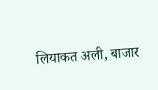लियाकत अली, बाजार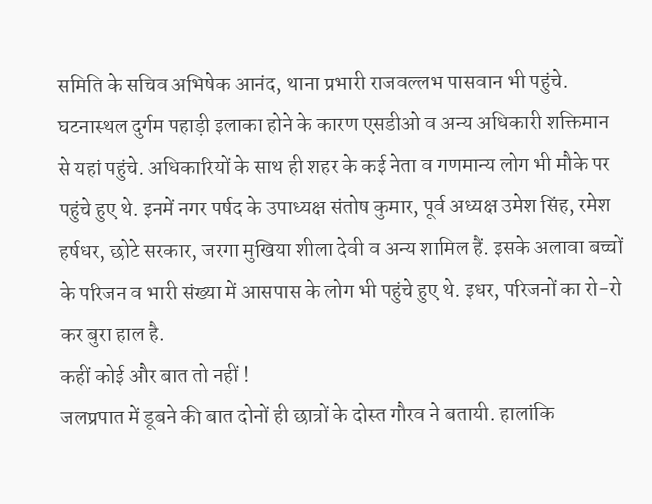समिति के सचिव अभिषेक आनंद, थाना प्रभारी राजवल्लभ पासवान भी पहुंचे.
घटनास्थल दुर्गम पहाड़ी इलाका होने के कारण एसडीओ व अन्य अधिकारी शक्तिमान से यहां पहुंचे. अधिकारियों के साथ ही शहर के कई नेता व गणमान्य लोग भी मौके पर पहुंचे हुए थे. इनमें नगर पर्षद के उपाध्यक्ष संतोष कुमार, पूर्व अध्यक्ष उमेश सिंह, रमेश हर्षधर, छोटे सरकार, जरगा मुखिया शीला देवी व अन्य शामिल हैं. इसके अलावा बच्चों के परिजन व भारी संख्या में आसपास के लोग भी पहुंचे हुए थे. इधर, परिजनों का रो-रो कर बुरा हाल है.
कहीं कोई और बात तो नहीं !
जलप्रपात में डूबने की बात दोनों ही छात्रों के दोस्त गौरव ने बतायी. हालांकि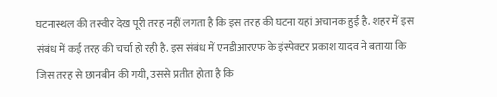घटनास्थल की तस्वीर देख पूरी तरह नहीं लगता है कि इस तरह की घटना यहां अचानक हुई है. शहर में इस संबंध में कई तरह की चर्चा हो रही है. इस संबंध में एनडीआरएफ के इंस्पेक्टर प्रकाश यादव ने बताया कि जिस तरह से छानबीन की गयी, उससे प्रतीत होता है कि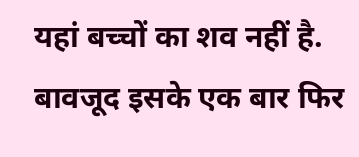यहां बच्चों का शव नहीं है. बावजूद इसके एक बार फिर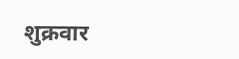शुक्रवार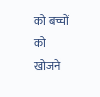को बच्चों को खोजने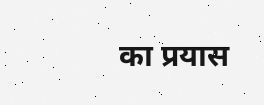का प्रयास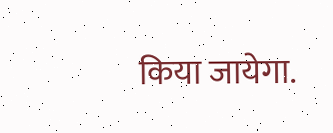किया जायेगा.